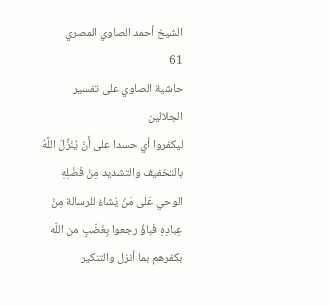الشيخ أحمد الصاوي المصري
61
حاشية الصاوي على تفسير الجلالين
ليكفروا أي حسدا على أَنْ يُنَزِّلَ اللَّهُ بالتخفيف والتشديد مِنْ فَضْلِهِ الوحي عَلى مَنْ يَشاءُ للرسالة مِنْ عِبادِهِ فَباؤُ رجعوا بِغَضَبٍ من اللّه بكفرهم بما أنزل والتنكير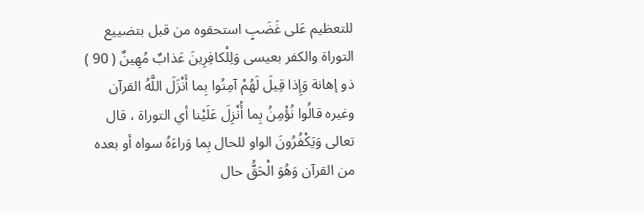للتعظيم عَلى غَضَبٍ استحقوه من قبل بتضييع التوراة والكفر بعيسى وَلِلْكافِرِينَ عَذابٌ مُهِينٌ ( 90 ) ذو إهانة وَإِذا قِيلَ لَهُمْ آمِنُوا بِما أَنْزَلَ اللَّهُ القرآن وغيره قالُوا نُؤْمِنُ بِما أُنْزِلَ عَلَيْنا أي التوراة ، قال تعالى وَيَكْفُرُونَ الواو للحال بِما وَراءَهُ سواه أو بعده من القرآن وَهُوَ الْحَقُّ حال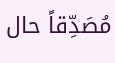مُصَدِّقاً حال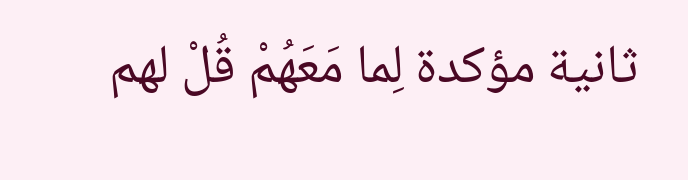ثانية مؤكدة لِما مَعَهُمْ قُلْ لهم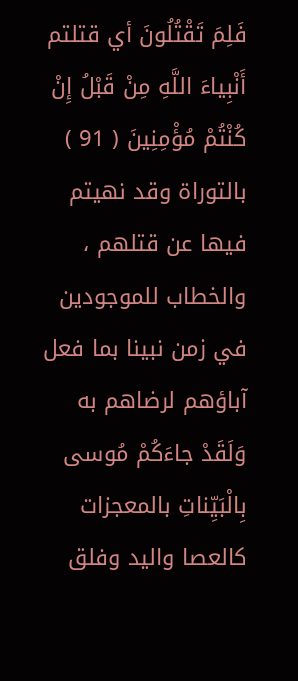فَلِمَ تَقْتُلُونَ أي قتلتم أَنْبِياءَ اللَّهِ مِنْ قَبْلُ إِنْ كُنْتُمْ مُؤْمِنِينَ ( 91 ) بالتوراة وقد نهيتم فيها عن قتلهم ، والخطاب للموجودين في زمن نبينا بما فعل آباؤهم لرضاهم به وَلَقَدْ جاءَكُمْ مُوسى بِالْبَيِّناتِ بالمعجزات كالعصا واليد وفلق